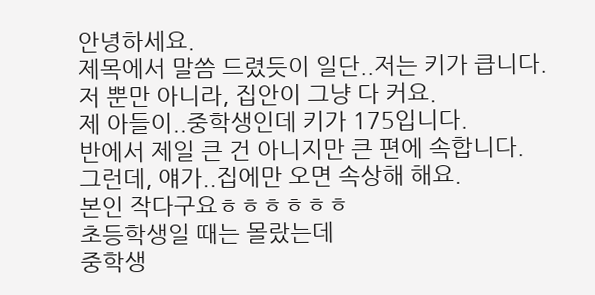안녕하세요.
제목에서 말씀 드렸듯이 일단..저는 키가 큽니다.
저 뿐만 아니라, 집안이 그냥 다 커요.
제 아들이..중학생인데 키가 175입니다.
반에서 제일 큰 건 아니지만 큰 편에 속합니다.
그런데, 얘가..집에만 오면 속상해 해요.
본인 작다구요ㅎㅎㅎㅎㅎㅎ
초등학생일 때는 몰랐는데
중학생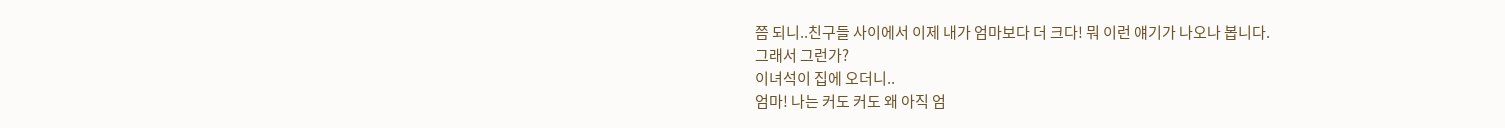쯤 되니..친구들 사이에서 이제 내가 엄마보다 더 크다! 뭐 이런 얘기가 나오나 봅니다.
그래서 그런가?
이녀석이 집에 오더니..
엄마! 나는 커도 커도 왜 아직 엄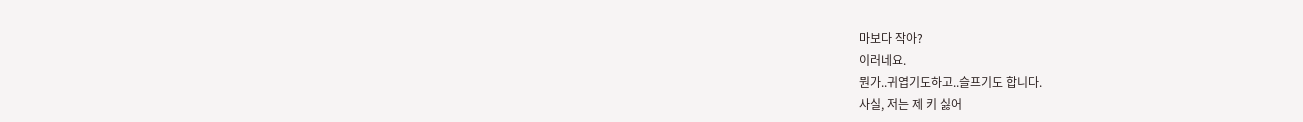마보다 작아?
이러네요.
뭔가..귀엽기도하고..슬프기도 합니다.
사실, 저는 제 키 싫어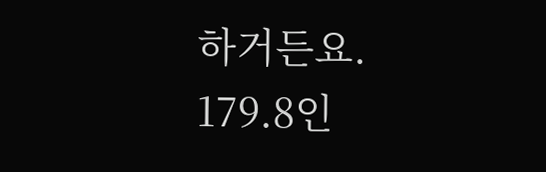하거든요.
179.8인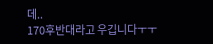데..
170후반대라고 우깁니다ㅜㅜ